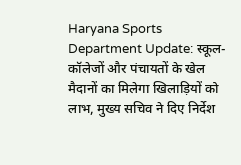Haryana Sports Department Update: स्कूल-कॉलेजों और पंचायतों के खेल मैदानों का मिलेगा खिलाड़ियों को लाभ, मुख्य सचिव ने दिए निर्देश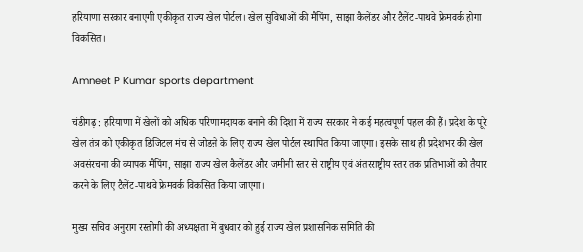हरियाणा सरकार बनाएगी एकीकृत राज्य खेल पोर्टल। खेल सुविधाओं की मैपिंग, साझा कैलेंडर और टैलेंट-पाथवे फ्रेमवर्क होगा विकसित।

Amneet P Kumar sports department

चंडीगढ़ : हरियाणा में खेलों को अधिक परिणामदायक बनाने की दिशा में राज्य सरकार ने कई महत्वपूर्ण पहल की हैं। प्रदेश के पूरे खेल तंत्र को एकीकृत डिजिटल मंच से जोडऩे के लिए राज्य खेल पोर्टल स्थापित किया जाएगा। इसके साथ ही प्रदेशभर की खेल अवसंरचना की व्यापक मैपिंग, साझा राज्य खेल कैलेंडर और जमीनी स्तर से राष्ट्रीय एवं अंतरराष्ट्रीय स्तर तक प्रतिभाओं को तैयार करने के लिए टैलेंट-पाथवे फ्रेमवर्क विकसित किया जाएगा।

मुख्य सचिव अनुराग रस्तोगी की अध्यक्षता में बुधवार को हुई राज्य खेल प्रशासनिक समिति की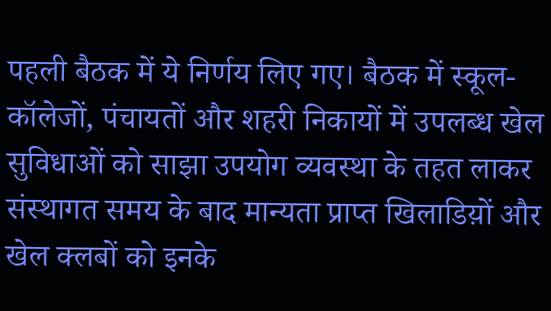पहली बैठक में ये निर्णय लिए गए। बैठक में स्कूल-कॉलेजों, पंचायतों और शहरी निकायों में उपलब्ध खेल सुविधाओं को साझा उपयोग व्यवस्था के तहत लाकर संस्थागत समय के बाद मान्यता प्राप्त खिलाडिय़ों और खेल क्लबों को इनके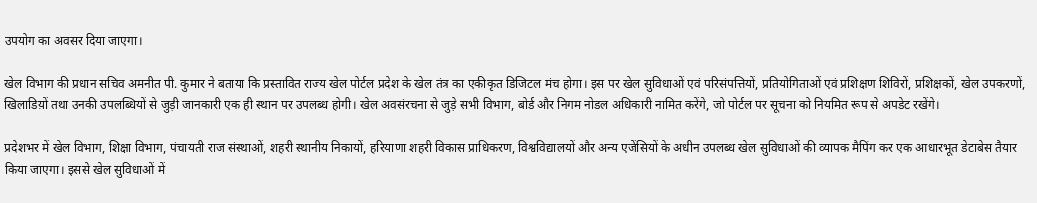उपयोग का अवसर दिया जाएगा।

खेल विभाग की प्रधान सचिव अमनीत पी. कुमार ने बताया कि प्रस्तावित राज्य खेल पोर्टल प्रदेश के खेल तंत्र का एकीकृत डिजिटल मंच होगा। इस पर खेल सुविधाओं एवं परिसंपत्तियों, प्रतियोगिताओं एवं प्रशिक्षण शिविरों, प्रशिक्षकों, खेल उपकरणों, खिलाडिय़ों तथा उनकी उपलब्धियों से जुड़ी जानकारी एक ही स्थान पर उपलब्ध होगी। खेल अवसंरचना से जुड़े सभी विभाग, बोर्ड और निगम नोडल अधिकारी नामित करेंगे, जो पोर्टल पर सूचना को नियमित रूप से अपडेट रखेंगे।

प्रदेशभर में खेल विभाग, शिक्षा विभाग, पंचायती राज संस्थाओं, शहरी स्थानीय निकायों, हरियाणा शहरी विकास प्राधिकरण, विश्वविद्यालयों और अन्य एजेंसियों के अधीन उपलब्ध खेल सुविधाओं की व्यापक मैपिंग कर एक आधारभूत डेटाबेस तैयार किया जाएगा। इससे खेल सुविधाओं में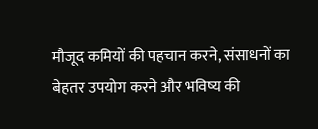मौजूद कमियों की पहचान करने, संसाधनों का बेहतर उपयोग करने और भविष्य की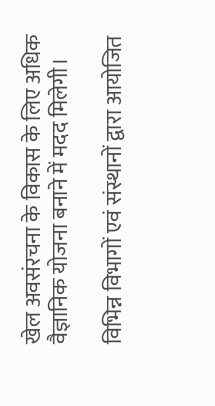खेल अवसंरचना के विकास के लिए अधिक वैज्ञानिक योजना बनाने में मदद मिलेगी।

विभिन्न विभागों एवं संस्थानों द्वारा आयोजित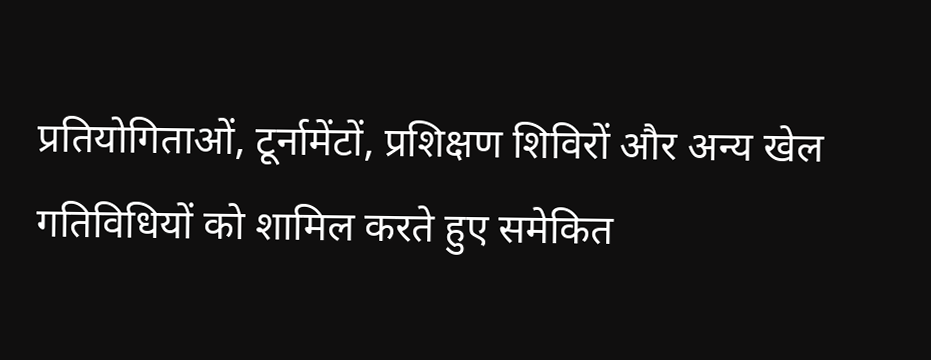प्रतियोगिताओं, टूर्नामेंटों, प्रशिक्षण शिविरों और अन्य खेल गतिविधियों को शामिल करते हुए समेकित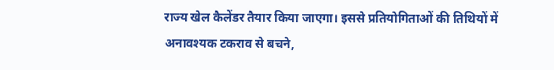राज्य खेल कैलेंडर तैयार किया जाएगा। इससे प्रतियोगिताओं की तिथियों में अनावश्यक टकराव से बचने,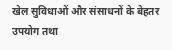खेल सुविधाओं और संसाधनों के बेहतर उपयोग तथा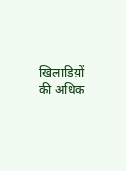खिलाडिय़ों की अधिक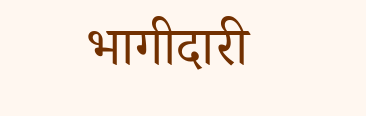भागीदारी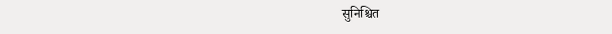सुनिश्चित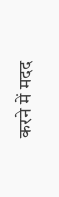करने में मदद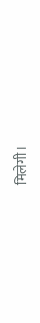मिलेगी।